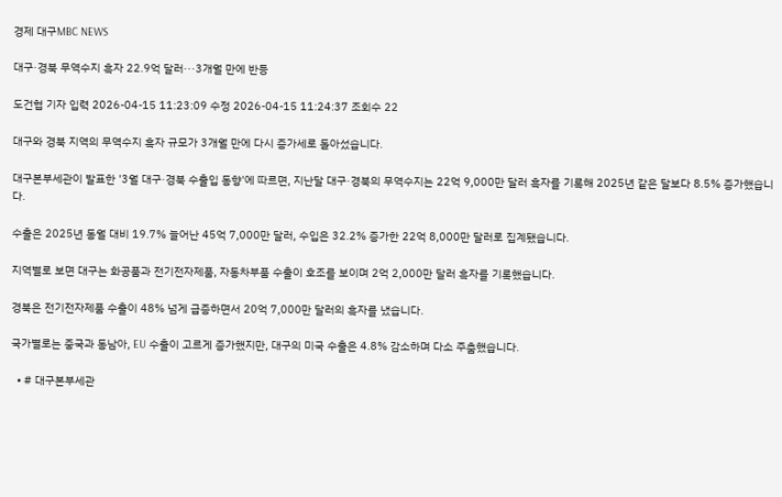경제 대구MBC NEWS

대구·경북 무역수지 흑자 22.9억 달러···3개월 만에 반등

도건협 기자 입력 2026-04-15 11:23:09 수정 2026-04-15 11:24:37 조회수 22

대구와 경북 지역의 무역수지 흑자 규모가 3개월 만에 다시 증가세로 돌아섰습니다.

대구본부세관이 발표한 '3월 대구·경북 수출입 동향'에 따르면, 지난달 대구·경북의 무역수지는 22억 9,000만 달러 흑자를 기록해 2025년 같은 달보다 8.5% 증가했습니다.

수출은 2025년 동월 대비 19.7% 늘어난 45억 7,000만 달러, 수입은 32.2% 증가한 22억 8,000만 달러로 집계됐습니다.

지역별로 보면 대구는 화공품과 전기전자제품, 자동차부품 수출이 호조를 보이며 2억 2,000만 달러 흑자를 기록했습니다.

경북은 전기전자제품 수출이 48% 넘게 급증하면서 20억 7,000만 달러의 흑자를 냈습니다.

국가별로는 중국과 동남아, EU 수출이 고르게 증가했지만, 대구의 미국 수출은 4.8% 감소하며 다소 주춤했습니다.

  • # 대구본부세관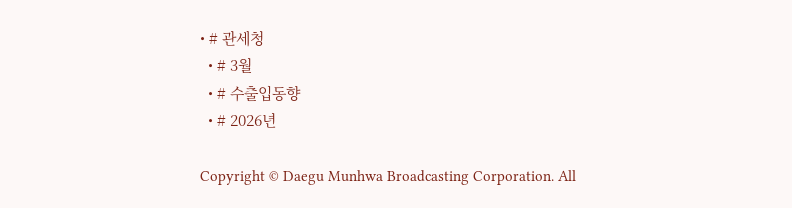• # 관세청
  • # 3월
  • # 수출입동향
  • # 2026년

Copyright © Daegu Munhwa Broadcasting Corporation. All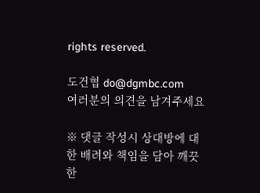rights reserved.

도건협 do@dgmbc.com
여러분의 의견을 남겨주세요

※ 댓글 작성시 상대방에 대한 배려와 책임을 담아 깨끗한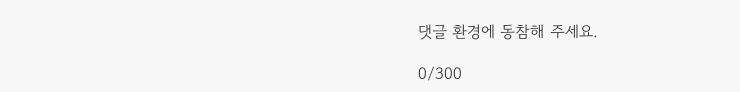댓글 환경에 동참해 주세요.

0/300